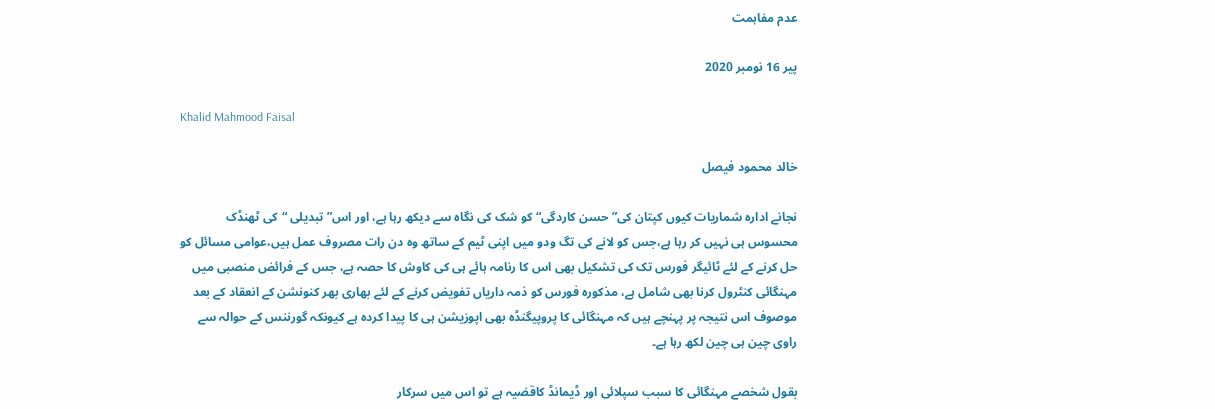عدم مفاہمت

پیر 16 نومبر 2020

Khalid Mahmood Faisal

خالد محمود فیصل

نجانے ادارہ شماریات کیوں کپتان کی” حسن کاردگی“ کو شک کی نگاہ سے دیکھ رہا ہے، اور اس” تبدیلی “کی ٹھنڈک محسوس ہی نہیں کر رہا ہے،جس کو لانے کی تگ ودو میں اپنی ٹیم کے ساتھ وہ دن رات مصروف عمل ہیں،عوامی مسائل کو حل کرنے کے لئے ٹائیگر فورس تک کی تشکیل بھی اس کا رنامہ ہائے ہی کی کاوش کا حصہ ہے، جس کے فرائض منصبی میں مہنگائی کنٹرول کرنا بھی شامل ہے، مذکورہ فورس کو ذمہ داریاں تفویض کرنے کے لئے بھاری بھر کنونشن کے انعقاد کے بعد موصوف اس نتیجہ پر پہنچے ہیں کہ مہنگائی کا پروپیگنڈہ بھی اپوزیشن ہی کا پیدا کردہ ہے کیونکہ گورننس کے حوالہ سے راوی چین ہی چین لکھ رہا ہے۔

بقول شخصے مہنگائی کا سبب سپلائی اور ڈیمانڈ کاقضیہ ہے تو اس میں سرکار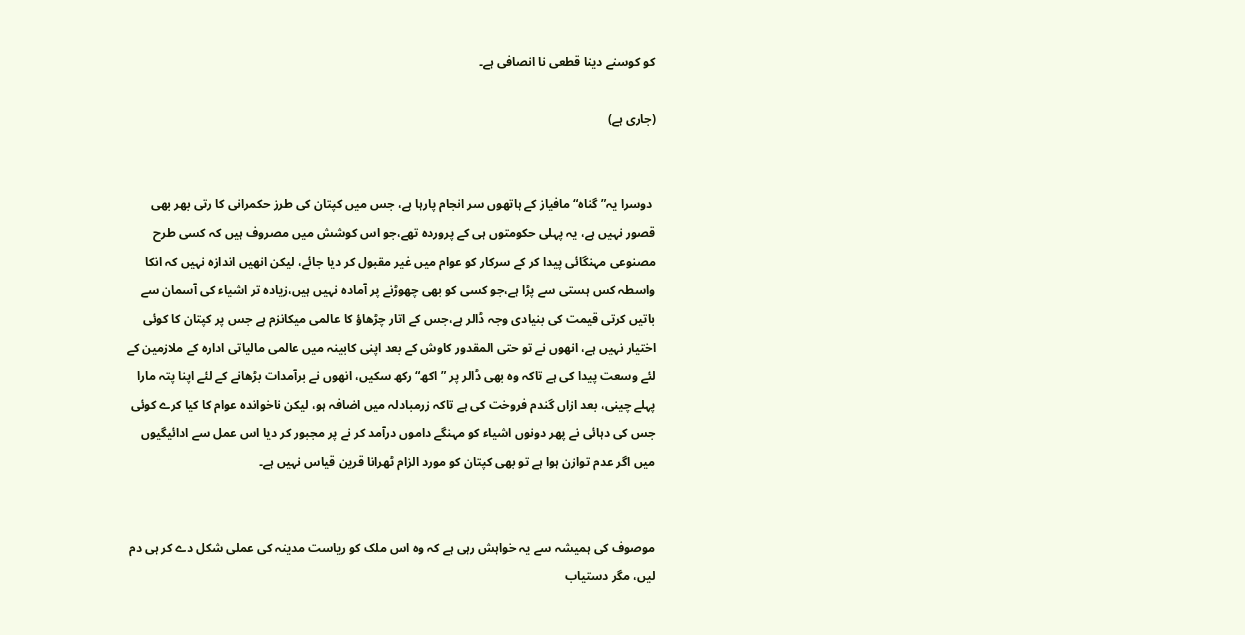کو کوسنے دینا قطعی نا انصافی ہے۔

(جاری ہے)


 دوسرا یہ” گناہ“ مافیاز کے ہاتھوں سر انجام پارہا ہے، جس میں کپتان کی طرز حکمرانی کا رتی بھر بھی قصور نہیں ہے، یہ پہلی حکومتوں ہی کے پروردہ تھے،جو اس کوشش میں مصروف ہیں کہ کسی طرح مصنوعی مہنگائی پیدا کر کے سرکار کو عوام میں غیر مقبول کر دیا جائے، لیکن انھیں اندازہ نہیں کہ انکا واسطہ کس ہستی سے پڑا ہے،جو کسی کو بھی چھوڑنے پر آمادہ نہیں ہیں،زیادہ تر اشیاء کی آسمان سے باتیں کرتی قیمت کی بنیادی وجہ ڈالر ہے،جس کے اتار چڑھاؤ کا عالمی میکانزم ہے جس پر کپتان کا کوئی اختیار نہیں ہے، انھوں نے تو حتی المقدور کاوش کے بعد اپنی کابینہ میں عالمی مالیاتی ادارہ کے ملازمین کے لئے وسعت پیدا کی ہے تاکہ وہ بھی ڈالر پر ”اکھ“ رکھ سکیں، انھوں نے برآمدات بڑھانے کے لئے اپنا پتہ مارا پہلے چینی، بعد ازاں گندم فروخت کی ہے تاکہ زرمبادلہ میں اضافہ ہو، لیکن ناخواندہ عوام کا کیا کرے کوئی جس کی دہائی نے پھر دونوں اشیاء کو مہنگے داموں درآمد کر نے پر مجبور کر دیا اس عمل سے ادائیگیوں میں اگر عدم توازن ہوا ہے تو بھی کپتان کو مورد الزام ٹھرانا قرین قیاس نہیں ہے۔


موصوف کی ہمیشہ سے یہ خواہش رہی ہے کہ وہ اس ملک کو ریاست مدینہ کی عملی شکل دے کر ہی دم لیں، مگر دستیاب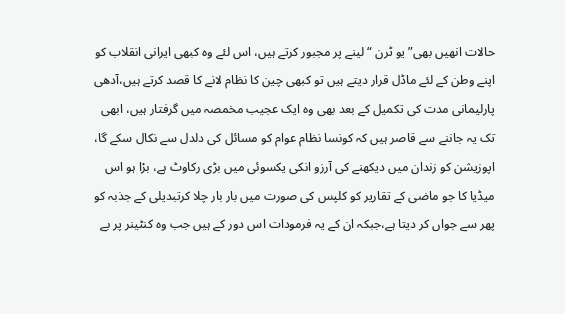حالات انھیں بھی” یو ٹرن “ لینے پر مجبور کرتے ہیں، اس لئے وہ کبھی ایرانی انقلاب کو اپنے وطن کے لئے ماڈل قرار دیتے ہیں تو کبھی چین کا نظام لانے کا قصد کرتے ہیں،آدھی پارلیمانی مدت کی تکمیل کے بعد بھی وہ ایک عجیب مخمصہ میں گرفتار ہیں، ابھی تک یہ جاننے سے قاصر ہیں کہ کونسا نظام عوام کو مسائل کی دلدل سے نکال سکے گا، اپوزیشن کو زندان میں دیکھنے کی آرزو انکی یکسوئی میں بڑی رکاوٹ ہے، برْا ہو اس میڈیا کا جو ماضی کے تقاریر کو کلپس کی صورت میں بار بار چلا کرتبدیلی کے جذبہ کو پھر سے جواں کر دیتا ہے،جبکہ ان کے یہ فرمودات اس دور کے ہیں جب وہ کنٹینر پر بے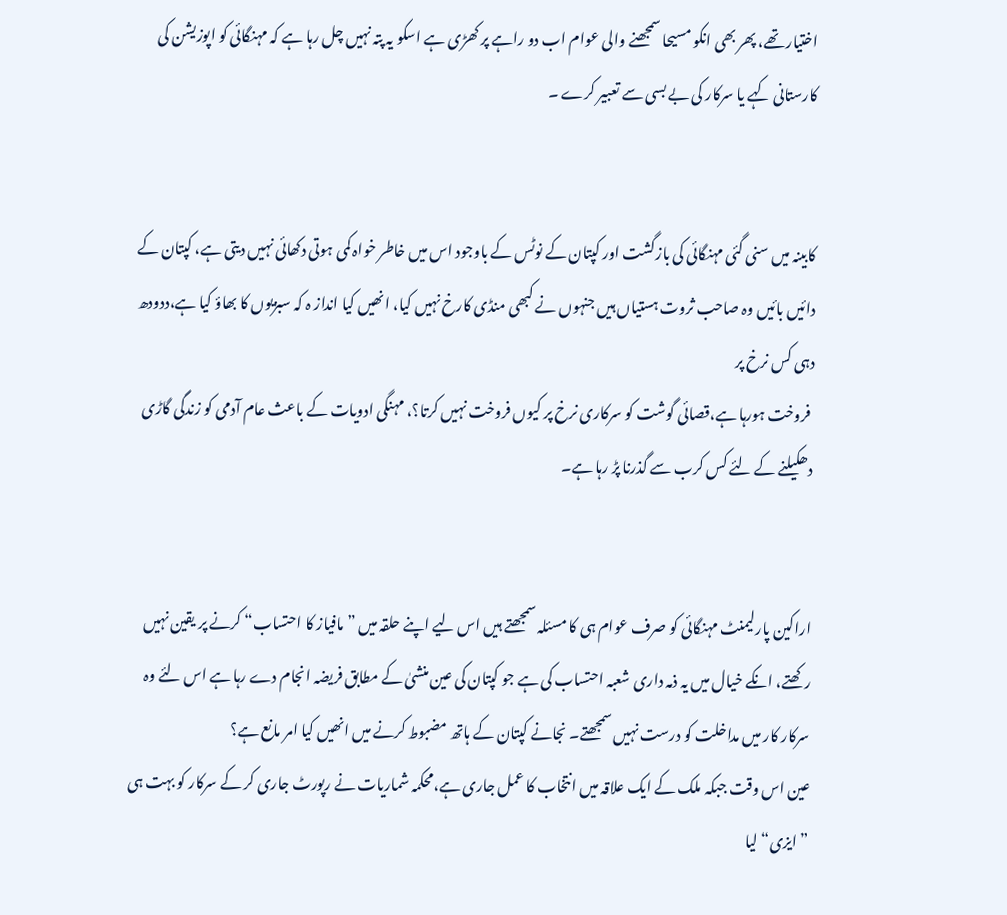اختیار تھے، پھر بھی انکو مسیحا سمجھنے والی عوام اب دو راہے پر کھڑی ہے اسکو یہ پتہ نہیں چل رہا ہے کہ مہنگائی کو اپوزیشن کی کارستانی کہے یا سرکار کی بے بسی سے تعبیر کرے ۔


کابینہ میں سنی گئی مہنگائی کی بازگشت اور کپتان کے نوٹس کے باوجود اس میں خاطر خواہ کمی ہوتی دکھائی نہیں دیتی ہے، کپتان کے دائیں بائیں وہ صاحب ثروت ہستیاں ہیں جنہوں نے کبھی منڈی کارخ نہیں کیا، انھیں کیا انداز ہ کہ سبزیوں کا بھاؤ کیا ہے،ددودھ دہی کس نرخ پر
 فروخت ہورہا ہے،قصائی گوشت کو سرکاری نرخ پر کیوں فروخت نہیں کرتا؟، مہنگی ادویات کے باعث عام آدمی کو زندگی گاڑی دھکیلنے کے لئے کس کرب سے گذرنا پڑ رہا ہے۔


اراکین پارلیمنٹ مہنگائی کو صرف عوام ہی کا مسئلہ سمجھتے ہیں اس لیے اپنے حلقہ میں ”مافیاز کا احتساب“ کرنے پر یقین نہیں رکھتے، انکے خیال میں یہ ذمہ داری شعبہ احتساب کی ہے جو کپتان کی عین منشیٰ کے مطابق فریضہ انجام دے رہا ہے اس لئے وہ سرکار کار میں مداخلت کو درست نہیں سمجھتے۔ نجانے کپتان کے ہاتھ مضبوط کرنے میں انھیں کیا امر مانع ہے؟
عین اس وقت جبکہ ملک کے ایک علاقہ میں انتخاب کا عمل جاری ہے،محکمہ شماریات نے رپورٹ جاری کر کے سرکار کو بہت ہی ” ایزی“ لیا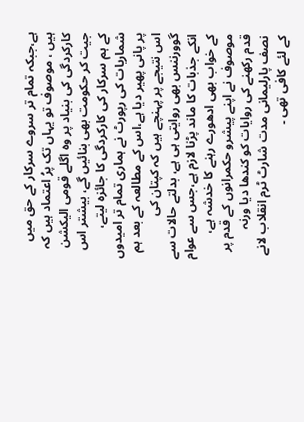ہے،جبکہ تمام تر سروے سرکار کے حق میں ہیں ، موصوف تو یہاں تک پرُ اعتماد ہیں کہ کارکردگی کی بنیاد پر وہ اگلے قومی الیکشن جیت کر حکومت بھی بنائیں گے، بیشتر اس کے ہم سرکار کی کارکردگی کا جائزہ لیتے، شماریات کی رپورٹ نے ہماری تمام تر امیدوں پر پانی پھیر دیا ہے،اس کے مطالعہ کے بعد ہم اس نتیجے پر پہنچے ہیں کہ کپتان کی گوورننس بھی روایتی ہی ہے، بدلتے حالات سے انکے جذبات کا ماند پڑنا لازم ہے،جس سے عوام کے خواب بھی ادھورے رہنے کا خدشہ ہے، موصوف نے اپنے پیشرو حکمرانوں کے قدم پر قدم رکھنے کی روایات کو کندھا دیا ورنہ نصف پارلیمانی مدت شارٹ ٹرم انقلاب لانے کے لئے کافی تھی ۔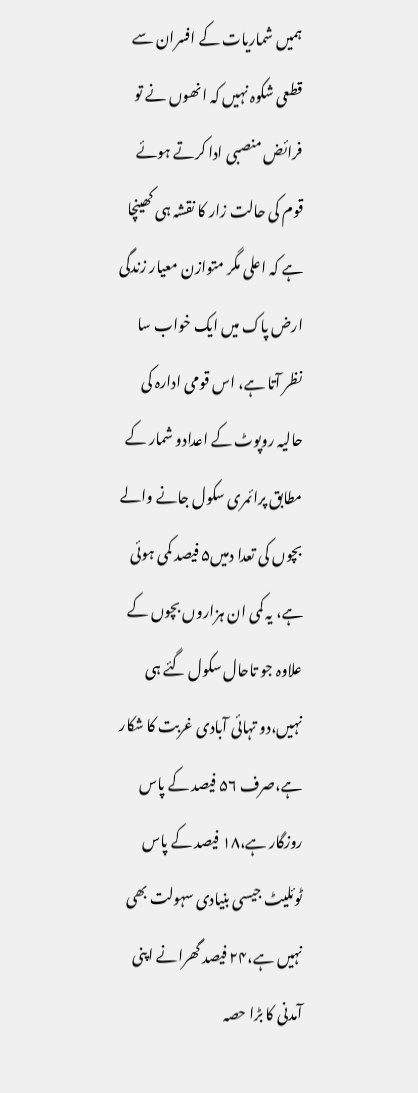ہمیں شماریات کے افسران سے قطعی شکوہ نہیں کہ انھوں نے تو فرائض منصبی ادا کرتے ہوئے قوم کی حالت زار کا نقشہ ہی کھینچا ہے کہ اعلی مگر متوازن معیار زندگی ارض پاک میں ایک خواب سا نظر آتا ہے، اس قومی ادارہ کی حالیہ روپوٹ کے اعدادو شمار کے مطابق پرائمری سکول جانے والے بچوں کی تعدا دمیں۵ فیصد کمی ہوئی ہے، یہ کمی ان ہزاروں بچوں کے علاوہ جو تاحال سکول گئے ہی نہیں،دو تہائی آبادی غربت کا شکار ہے،صرف ۵۶ فیصد کے پاس روزگار ہے،۱۸ فیصد کے پاس ٹوئلیٹ جیسی بنیادی سہولت بھی نہیں ہے،۲۴ فیصد گھرانے اپنی آمدنی کا بڑا حصہ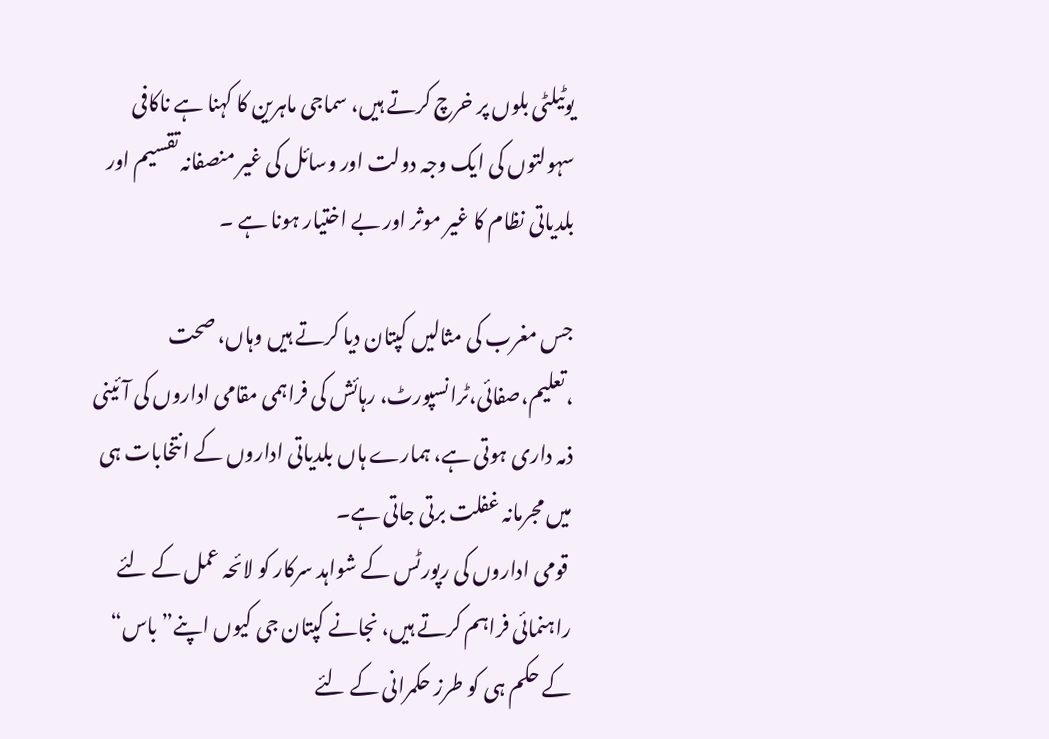یوٹیلٹی بلوں پر خرچ کرتے ہیں، سماجی ماہرین کا کہنا ہے ناکافی سہولتوں کی ایک وجہ دولت اور وسائل کی غیر منصفانہ تقسیم اور بلدیاتی نظام کا غیر موثر اور بے اختیار ہونا ہے ۔

جس مغرب کی مثالیں کپتان دیا کرتے ہیں وہاں، صحت ،تعلیم،صفائی،ٹرانسپورٹ، رہائش کی فراہمی مقامی اداروں کی آئینی ذمہ داری ہوتی ہے، ہمارے ہاں بلدیاتی اداروں کے انتخابات ہی میں مجرمانہ غفلت برتی جاتی ہے۔
 قومی اداروں کی رپورٹس کے شواہد سرکار کو لائحہ عمل کے لئے راہنمائی فراہم کرتے ہیں، نجانے کپتان جی کیوں اپنے” باس“ کے حکم ہی کو طرز حکمرانی کے لئے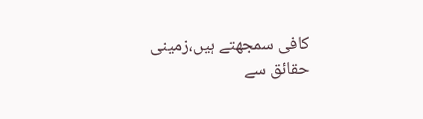کافی سمجھتے ہیں،زمینی حقائق سے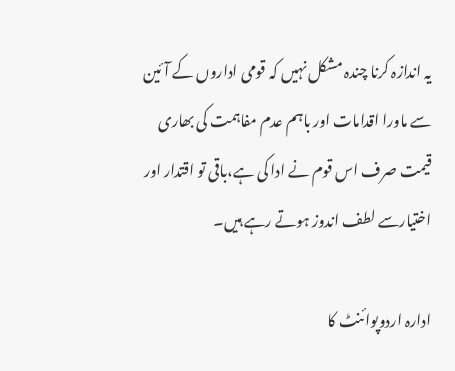یہ اندازہ کرنا چندہ مشکل نہیں کہ قومی اداروں کے آئین سے ماورا اقدامات اور باہم عدم مفاہمت کی بھاری قیمت صرف اس قوم نے ادا کی ہے،باقی تو اقتدار اور اختیارسے لطف اندوز ہوتے رہے ہیں۔

ادارہ اردوپوائنٹ کا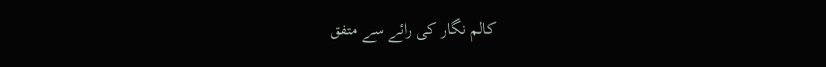کالم نگار کی رائے سے متفق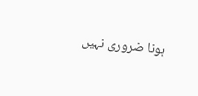ہونا ضروری نہیں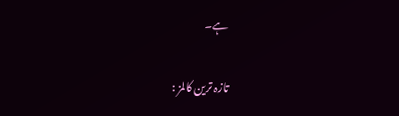ہے۔

تازہ ترین کالمز :